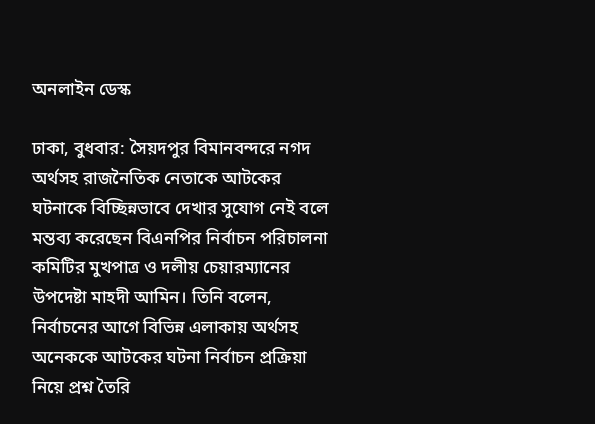অনলাইন ডেস্ক

ঢাকা, বুধবার: সৈয়দপুর বিমানবন্দরে নগদ অর্থসহ রাজনৈতিক নেতাকে আটকের ঘটনাকে বিচ্ছিন্নভাবে দেখার সুযোগ নেই বলে মন্তব্য করেছেন বিএনপির নির্বাচন পরিচালনা কমিটির মুখপাত্র ও দলীয় চেয়ারম্যানের উপদেষ্টা মাহদী আমিন। তিনি বলেন, নির্বাচনের আগে বিভিন্ন এলাকায় অর্থসহ অনেককে আটকের ঘটনা নির্বাচন প্রক্রিয়া নিয়ে প্রশ্ন তৈরি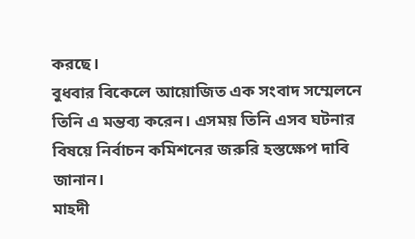করছে।
বুধবার বিকেলে আয়োজিত এক সংবাদ সম্মেলনে তিনি এ মন্তব্য করেন। এসময় তিনি এসব ঘটনার বিষয়ে নির্বাচন কমিশনের জরুরি হস্তক্ষেপ দাবি জানান।
মাহদী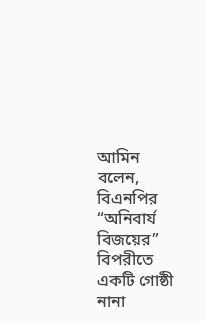আমিন বলেন, বিএনপির “অনিবার্য বিজয়ের” বিপরীতে একটি গোষ্ঠী নানা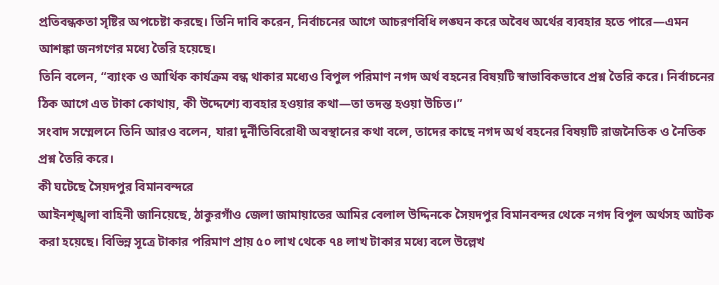প্রতিবন্ধকতা সৃষ্টির অপচেষ্টা করছে। তিনি দাবি করেন, নির্বাচনের আগে আচরণবিধি লঙ্ঘন করে অবৈধ অর্থের ব্যবহার হতে পারে—এমন আশঙ্কা জনগণের মধ্যে তৈরি হয়েছে।
তিনি বলেন, “ব্যাংক ও আর্থিক কার্যক্রম বন্ধ থাকার মধ্যেও বিপুল পরিমাণ নগদ অর্থ বহনের বিষয়টি স্বাভাবিকভাবে প্রশ্ন তৈরি করে। নির্বাচনের ঠিক আগে এত টাকা কোথায়, কী উদ্দেশ্যে ব্যবহার হওয়ার কথা—তা তদন্ত হওয়া উচিত।”
সংবাদ সম্মেলনে তিনি আরও বলেন, যারা দুর্নীতিবিরোধী অবস্থানের কথা বলে, তাদের কাছে নগদ অর্থ বহনের বিষয়টি রাজনৈতিক ও নৈতিক প্রশ্ন তৈরি করে।
কী ঘটেছে সৈয়দপুর বিমানবন্দরে
আইনশৃঙ্খলা বাহিনী জানিয়েছে, ঠাকুরগাঁও জেলা জামায়াতের আমির বেলাল উদ্দিনকে সৈয়দপুর বিমানবন্দর থেকে নগদ বিপুল অর্থসহ আটক করা হয়েছে। বিভিন্ন সূত্রে টাকার পরিমাণ প্রায় ৫০ লাখ থেকে ৭৪ লাখ টাকার মধ্যে বলে উল্লেখ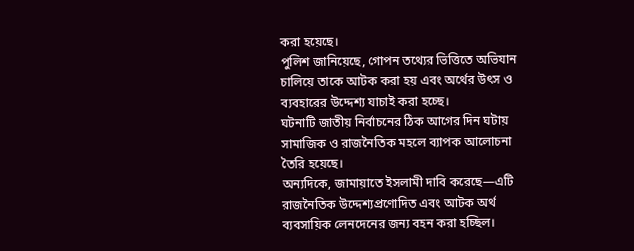করা হয়েছে।
পুলিশ জানিয়েছে, গোপন তথ্যের ভিত্তিতে অভিযান চালিয়ে তাকে আটক করা হয় এবং অর্থের উৎস ও ব্যবহারের উদ্দেশ্য যাচাই করা হচ্ছে।
ঘটনাটি জাতীয় নির্বাচনের ঠিক আগের দিন ঘটায় সামাজিক ও রাজনৈতিক মহলে ব্যাপক আলোচনা তৈরি হয়েছে।
অন্যদিকে, জামায়াতে ইসলামী দাবি করেছে—এটি রাজনৈতিক উদ্দেশ্যপ্রণোদিত এবং আটক অর্থ ব্যবসায়িক লেনদেনের জন্য বহন করা হচ্ছিল।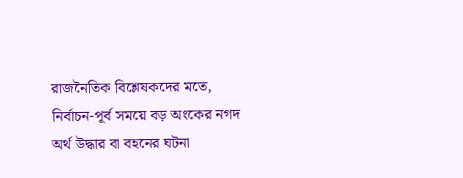রাজনৈতিক বিশ্লেষকদের মতে, নির্বাচন-পূর্ব সময়ে বড় অংকের নগদ অর্থ উদ্ধার বা বহনের ঘটনা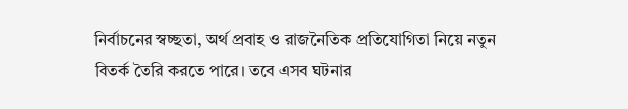নির্বাচনের স্বচ্ছতা, অর্থ প্রবাহ ও রাজনৈতিক প্রতিযোগিতা নিয়ে নতুন বিতর্ক তৈরি করতে পারে। তবে এসব ঘটনার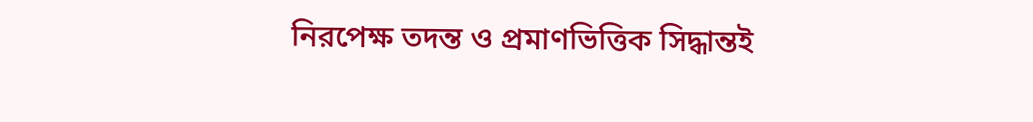নিরপেক্ষ তদন্ত ও প্রমাণভিত্তিক সিদ্ধান্তই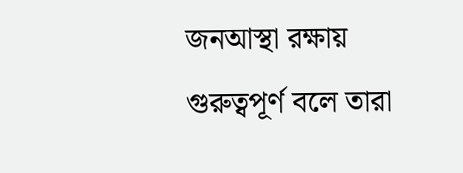জনআস্থা রক্ষায় গুরুত্বপূর্ণ বলে তারা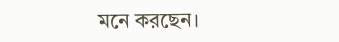মনে করছেন।